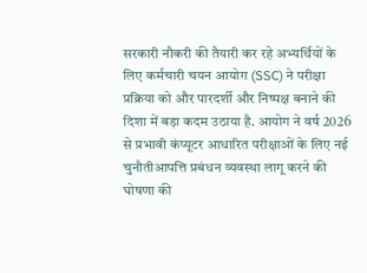सरकारी नौकरी की तैयारी कर रहे अभ्यर्थियों के लिए कर्मचारी चयन आयोग (SSC) ने परीक्षा प्रक्रिया को और पारदर्शी और निष्पक्ष बनाने की दिशा में बड़ा कदम उठाया है. आयोग ने वर्ष 2026 से प्रभावी कंप्यूटर आधारित परीक्षाओं के लिए नई चुनौतीआपत्ति प्रबंधन व्यवस्था लागू करने की घोषणा की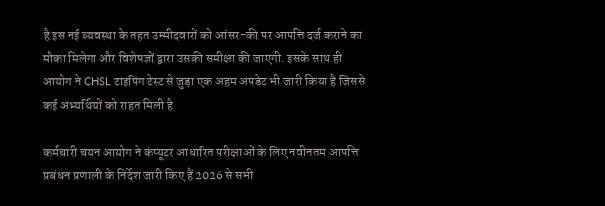है इस नई व्यवस्था के तहत उम्मीदवारों को आंसर-की पर आपत्ति दर्ज कराने का मौका मिलेगा और विशेषज्ञों द्वारा उसकी समीक्षा की जाएगी. इसके साथ ही आयोग ने CHSL टाइपिंग टेस्ट से जुड़ा एक अहम अपडेट भी जारी किया है जिससे कई अभ्यर्थियों को राहत मिली है

कर्मचारी चयन आयोग ने कंप्यूटर आधारित परीक्षाओं के लिए नवीनतम आपत्ति प्रबंधन प्रणाली के निर्देश जारी किए हैं 2026 से सभी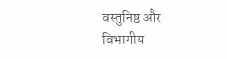वस्तुनिष्ठ और विभागीय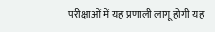परीक्षाओं में यह प्रणाली लागू होगी यह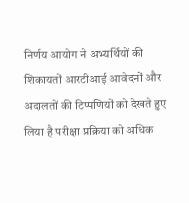निर्णय आयोग ने अभ्यर्थियों की शिकायतों आरटीआई आवेदनों और अदालतों की टिप्पणियों को देखते हुए लिया है परीक्षा प्रक्रिया को अधिक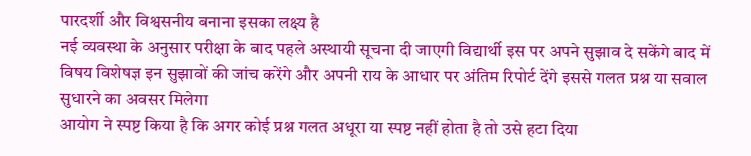पारदर्शी और विश्वसनीय बनाना इसका लक्ष्य है
नई व्यवस्था के अनुसार परीक्षा के बाद पहले अस्थायी सूचना दी जाएगी विद्यार्थी इस पर अपने सुझाव दे सकेंगे बाद में विषय विशेषज्ञ इन सुझावों की जांच करेंगे और अपनी राय के आधार पर अंतिम रिपोर्ट देंगे इससे गलत प्रश्न या सवाल सुधारने का अवसर मिलेगा
आयोग ने स्पष्ट किया है कि अगर कोई प्रश्न गलत अधूरा या स्पष्ट नहीं होता है तो उसे हटा दिया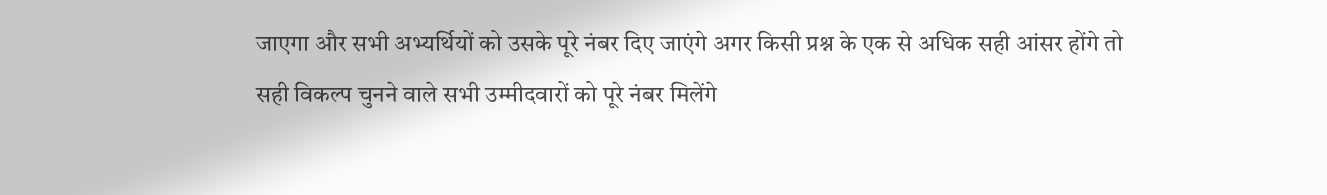जाएगा और सभी अभ्यर्थियों को उसके पूरे नंबर दिए जाएंगे अगर किसी प्रश्न के एक से अधिक सही आंसर होंगे तो सही विकल्प चुनने वाले सभी उम्मीदवारों को पूरे नंबर मिलेंगे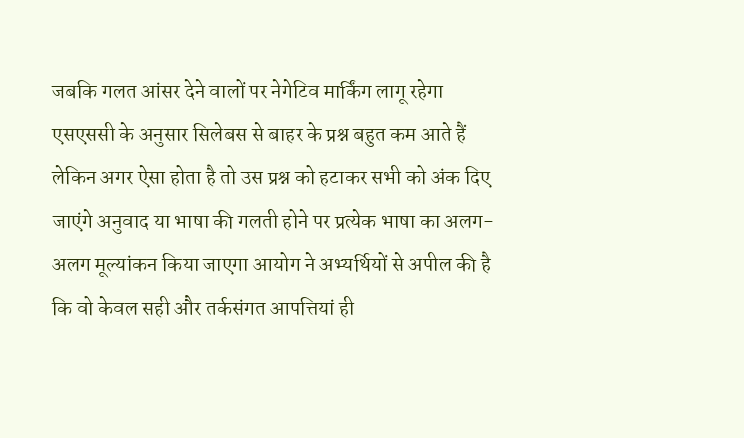जबकि गलत आंसर देने वालों पर नेगेटिव मार्किंग लागू रहेगा
एसएससी के अनुसार सिलेबस से बाहर के प्रश्न बहुत कम आते हैं लेकिन अगर ऐसा होता है तो उस प्रश्न को हटाकर सभी को अंक दिए जाएंगे अनुवाद या भाषा की गलती होने पर प्रत्येक भाषा का अलग-अलग मूल्यांकन किया जाएगा आयोग ने अभ्यर्थियों से अपील की है कि वो केवल सही और तर्कसंगत आपत्तियां ही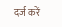दर्ज करें